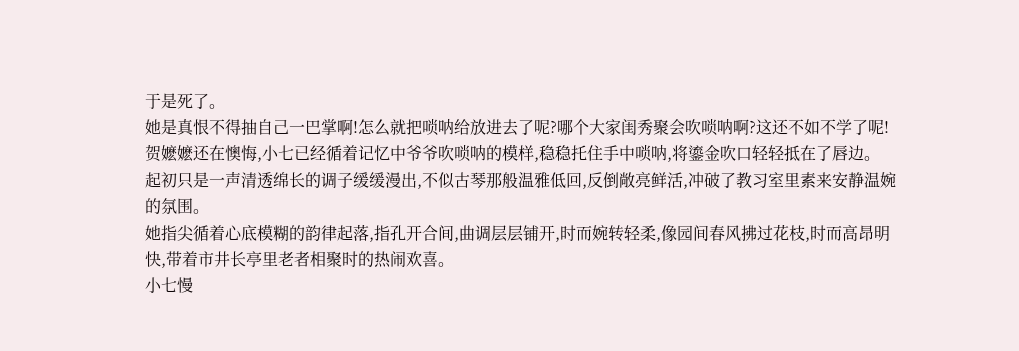于是死了。
她是真恨不得抽自己一巴掌啊!怎么就把唢呐给放进去了呢?哪个大家闺秀聚会吹唢呐啊?这还不如不学了呢!
贺嬷嬷还在懊悔,小七已经循着记忆中爷爷吹唢呐的模样,稳稳托住手中唢呐,将鎏金吹口轻轻抵在了唇边。
起初只是一声清透绵长的调子缓缓漫出,不似古琴那般温雅低回,反倒敞亮鲜活,冲破了教习室里素来安静温婉的氛围。
她指尖循着心底模糊的韵律起落,指孔开合间,曲调层层铺开,时而婉转轻柔,像园间春风拂过花枝,时而高昂明快,带着市井长亭里老者相聚时的热闹欢喜。
小七慢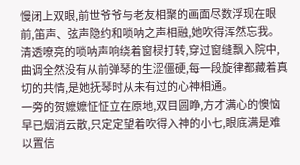慢闭上双眼,前世爷爷与老友相聚的画面尽数浮现在眼前,笛声、弦声隐约和唢呐之声相融,她吹得浑然忘我。
清透嘹亮的唢呐声响绕着窗棂打转,穿过窗缝飘入院中,曲调全然没有从前弹琴的生涩僵硬,每一段旋律都藏着真切的共情,是她抚琴时从未有过的心神相通。
一旁的贺嬷嬷怔怔立在原地,双目圆睁,方才满心的懊恼早已烟消云散,只定定望着吹得入神的小七,眼底满是难以置信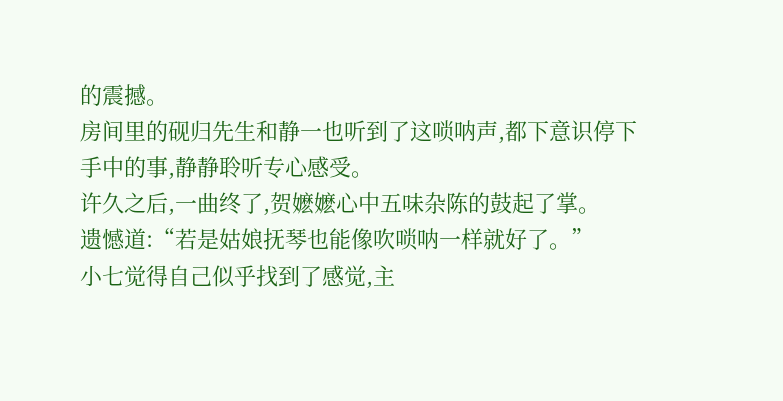的震撼。
房间里的砚归先生和静一也听到了这唢呐声,都下意识停下手中的事,静静聆听专心感受。
许久之后,一曲终了,贺嬷嬷心中五味杂陈的鼓起了掌。
遗憾道:“若是姑娘抚琴也能像吹唢呐一样就好了。”
小七觉得自己似乎找到了感觉,主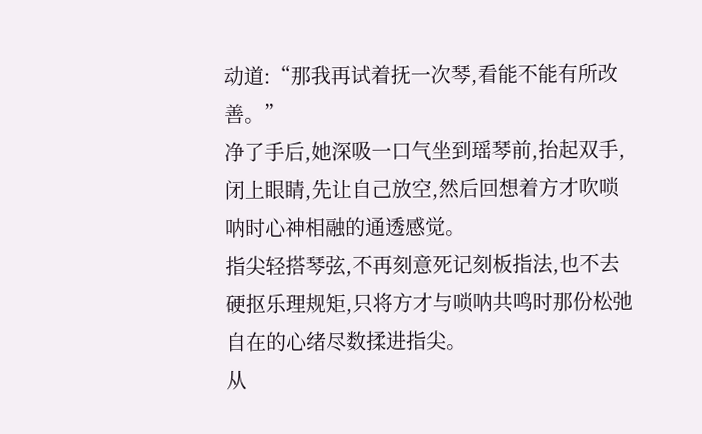动道:“那我再试着抚一次琴,看能不能有所改善。”
净了手后,她深吸一口气坐到瑶琴前,抬起双手,闭上眼睛,先让自己放空,然后回想着方才吹唢呐时心神相融的通透感觉。
指尖轻搭琴弦,不再刻意死记刻板指法,也不去硬抠乐理规矩,只将方才与唢呐共鸣时那份松弛自在的心绪尽数揉进指尖。
从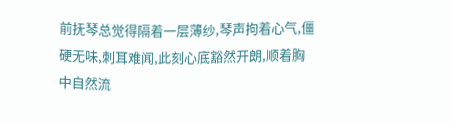前抚琴总觉得隔着一层薄纱,琴声拘着心气,僵硬无味,刺耳难闻,此刻心底豁然开朗,顺着胸中自然流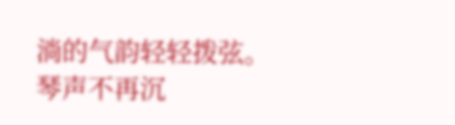淌的气韵轻轻拨弦。
琴声不再沉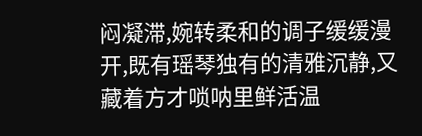闷凝滞,婉转柔和的调子缓缓漫开,既有瑶琴独有的清雅沉静,又藏着方才唢呐里鲜活温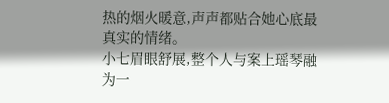热的烟火暖意,声声都贴合她心底最真实的情绪。
小七眉眼舒展,整个人与案上瑶琴融为一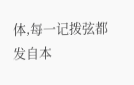体,每一记拨弦都发自本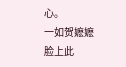心。
一如贺嬷嬷脸上此